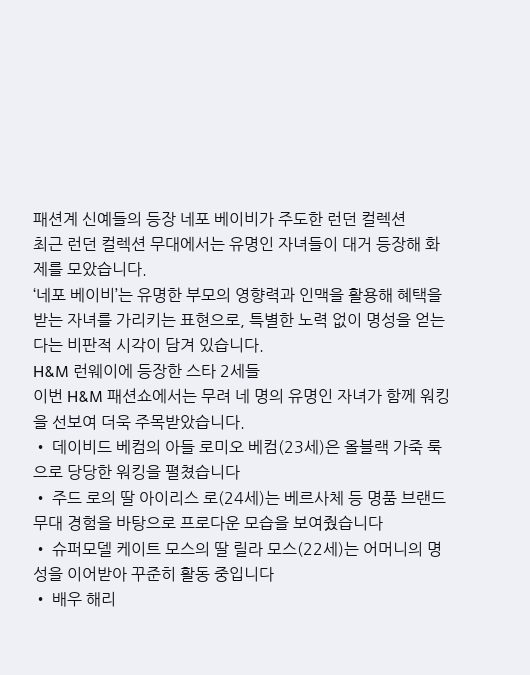패션계 신예들의 등장 네포 베이비가 주도한 런던 컬렉션
최근 런던 컬렉션 무대에서는 유명인 자녀들이 대거 등장해 화제를 모았습니다.
‘네포 베이비’는 유명한 부모의 영향력과 인맥을 활용해 혜택을 받는 자녀를 가리키는 표현으로, 특별한 노력 없이 명성을 얻는다는 비판적 시각이 담겨 있습니다.
H&M 런웨이에 등장한 스타 2세들
이번 H&M 패션쇼에서는 무려 네 명의 유명인 자녀가 함께 워킹을 선보여 더욱 주목받았습니다.
• 데이비드 베컴의 아들 로미오 베컴(23세)은 올블랙 가죽 룩으로 당당한 워킹을 펼쳤습니다
• 주드 로의 딸 아이리스 로(24세)는 베르사체 등 명품 브랜드 무대 경험을 바탕으로 프로다운 모습을 보여줬습니다
• 슈퍼모델 케이트 모스의 딸 릴라 모스(22세)는 어머니의 명성을 이어받아 꾸준히 활동 중입니다
• 배우 해리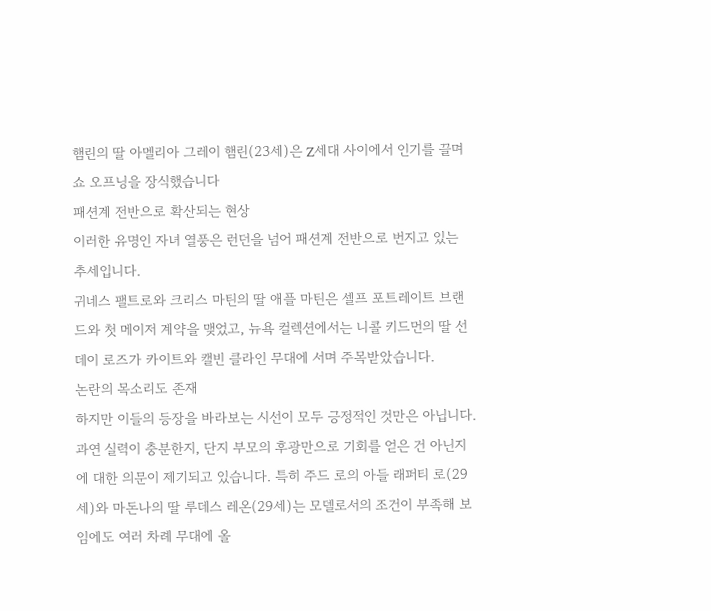햄린의 딸 아멜리아 그레이 햄린(23세)은 Z세대 사이에서 인기를 끌며 쇼 오프닝을 장식했습니다
패션계 전반으로 확산되는 현상
이러한 유명인 자녀 열풍은 런던을 넘어 패션계 전반으로 번지고 있는 추세입니다.
귀네스 팰트로와 크리스 마틴의 딸 애플 마틴은 셀프 포트레이트 브랜드와 첫 메이저 계약을 맺었고, 뉴욕 컬렉션에서는 니콜 키드먼의 딸 선데이 로즈가 카이트와 캘빈 클라인 무대에 서며 주목받았습니다.
논란의 목소리도 존재
하지만 이들의 등장을 바라보는 시선이 모두 긍정적인 것만은 아닙니다.
과연 실력이 충분한지, 단지 부모의 후광만으로 기회를 얻은 건 아닌지에 대한 의문이 제기되고 있습니다. 특히 주드 로의 아들 래퍼티 로(29세)와 마돈나의 딸 루데스 레온(29세)는 모델로서의 조건이 부족해 보임에도 여러 차례 무대에 올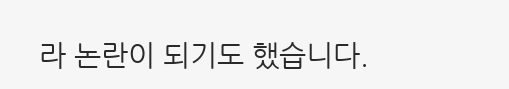라 논란이 되기도 했습니다.